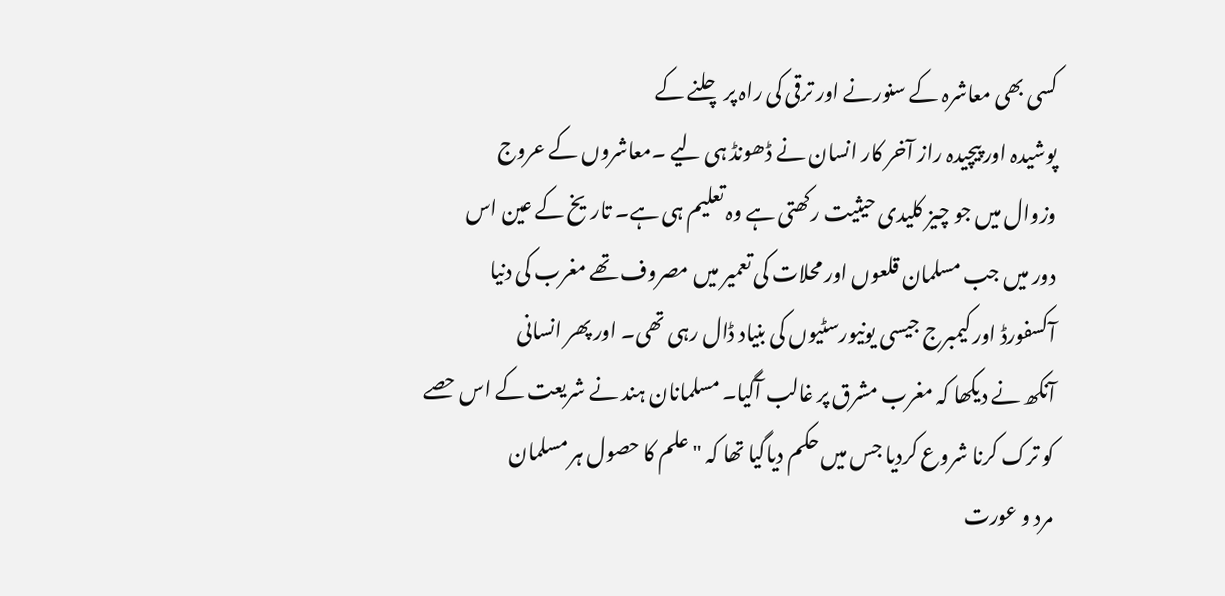کسی بھی معاشرہ کے سنورنے اور ترقی کی راہ پر چلنے کے
پوشیدہ اور پیچیدہ راز آخر کار انسان نے ڈھونڈ ہی لیے ۔معاشروں کے عروج
وزوال میں جو چیز کلیدی حیثیت رکھتی ہے وہ تعلیم ہی ہے۔ تاریخ کے عین اس
دور میں جب مسلمان قلعوں اور محلات کی تعمیر میں مصروف تھے مغرب کی دنیا
آکسفورڈ اور کیمبرج جیسی یونیورسٹیوں کی بنیاد ڈال رہی تھی۔ اور پھر انسانی
آنکھ نے دیکھا کہ مغرب مشرق پر غالب آگیا۔ مسلمانان ہند نے شریعت کے اس حصے
کو ترک کرنا شروع کردیا جس میں حکم دیاگیا تھا کہ "علم کا حصول ہر مسلمان
مرد و عورت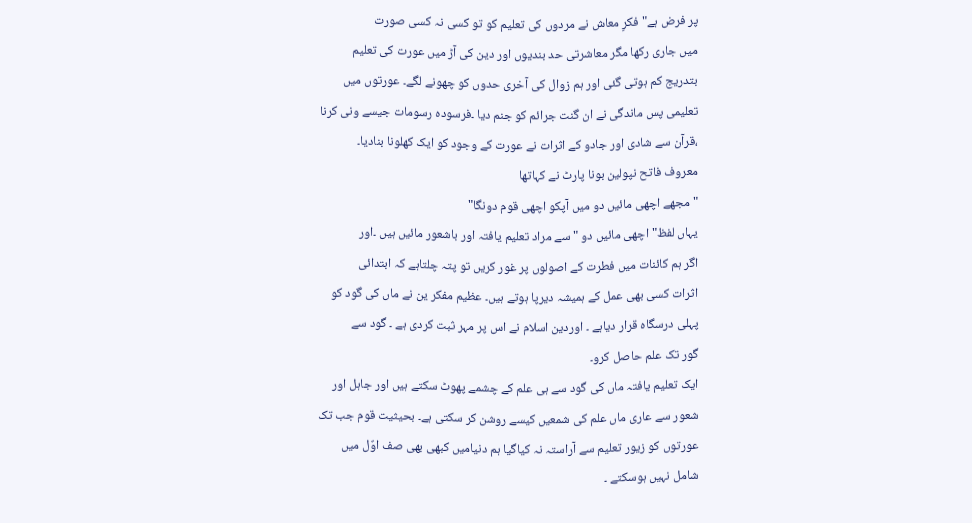پر فرض ہے" فکرِ معاش نے مردوں کی تعلیم کو تو کسی نہ کسی صورت
میں جاری رکھا مگر معاشرتی حد بندیوں اور دین کی آڑ میں عورت کی تعلیم
بتدریج کم ہوتی گئی اور ہم زوال کی آخری حدوں کو چھونے لگے۔ عورتوں میں
تعلیمی پس ماندگی نے ان گنت جرائم کو جنم دیا ۔فرسودہ رسومات جیسے ونی کرنا
،قرآن سے شادی اور جادو کے اثرات نے عورت کے وجود کو ایک کھلونا بنادیا۔
معروف فاتح نپولین بونا پارٹ نے کہاتھا
" مجھے اچھی مائیں دو میں آپکو اچھی قوم دونگا"
یہاں لفظ" اچھی مائیں دو "سے مراد تعلیم یافتہ اور باشعور مائیں ہیں ۔اور
اگر ہم کائنات میں فطرت کے اصولوں پر غور کریں تو پتہ چلتاہے کہ ابتدائی
اثرات کسی بھی عمل کے ہمیشہ دیرپا ہوتے ہیں۔ عظیم مفکر ین نے ماں کی گود کو
پہلی درسگاہ قرار دیاہے ۔ اوردین اسلام نے اس پر مہر ثبت کردی ہے ۔ گود سے
گور تک علم حاصل کرو۔
ایک تعلیم یافتہ ماں کی گود سے ہی علم کے چشمے پھوٹ سکتے ہیں اور جاہل اور
شعور سے عاری ماں علم کی شمعیں کیسے روشن کر سکتی ہے۔ بحیثیت قوم جب تک
عورتوں کو زیور تعلیم سے آراستہ نہ کیاگیا ہم دنیامیں کبھی بھی صف اوٌل میں
شامل نہیں ہوسکتے ۔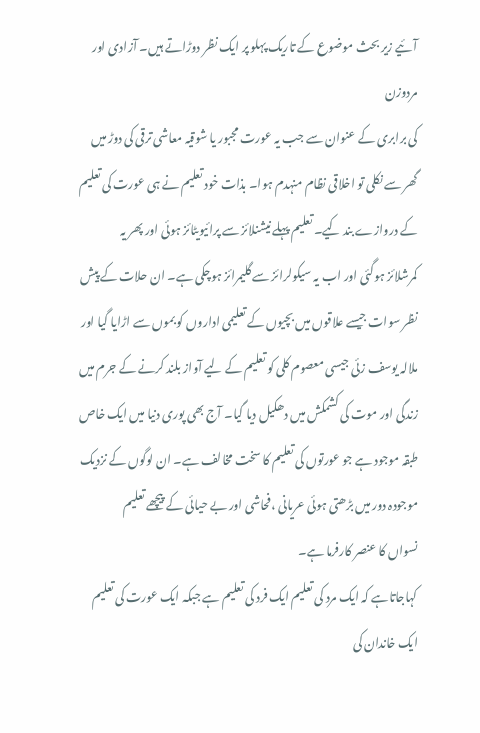آئیے زیر بحث موضوع کے تاریک پہلو پر ایک نظر دوڑاتے ہیں۔ آزادی اور مردوزن
کی برابری کے عنوان سے جب یہ عورت مجبور یا شوقیہ معاشی ترقی کی دوڑ میں
گھر سے نکلی تو اخلاقی نظام منہدم ہوا۔ بذات خود تعلیم نے ہی عورت کی تعلیم
کے دروازے بند کیے۔ تعلیم پہلے نیشنلائز سے پرائیویٹائز ہوئی اور پھر یہ
کمرشلائز ہوگئی اور اب یہ سیکولرائز سے گلیمرائز ہوچکی ہے۔ ان حلات کے پیش
نظر سوات جیسے علاقوں میں بچیوں کے تعلیمی اداروں کو بموں سے اڑایا گیا اور
ملالہ یوسف زئی جیسی معصوم کلی کو تعلیم کے لیے آواز بلند کرنے کے جرم میں
زندگی اور موت کی کشمکش میں دھکیل دیا گیا۔ آج بھی پوری دنیا میں ایک خاص
طبقہ موجود ہے جو عورتوں کی تعلیم کا سخت مخالف ہے۔ ان لوگوں کے نزدیک
موجودہ دور میں بڑھتی ہوئی عریانی ،فحاشی اور بے حیائی کے پیچھے تعلیم
نسواں کا عنصر کارفرما ہے۔
کہاجاتاہے کہ ایک مرد کی تعلیم ایک فرد کی تعلیم ہے جبکہ ایک عورت کی تعلیم
ایک خاندان کی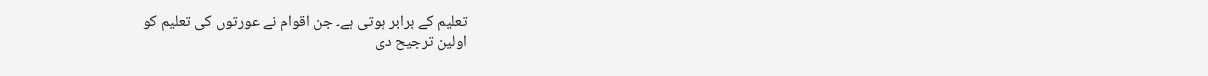تعلیم کے برابر ہوتی ہے۔ جن اقوام نے عورتوں کی تعلیم کو
اولین ترجیح دی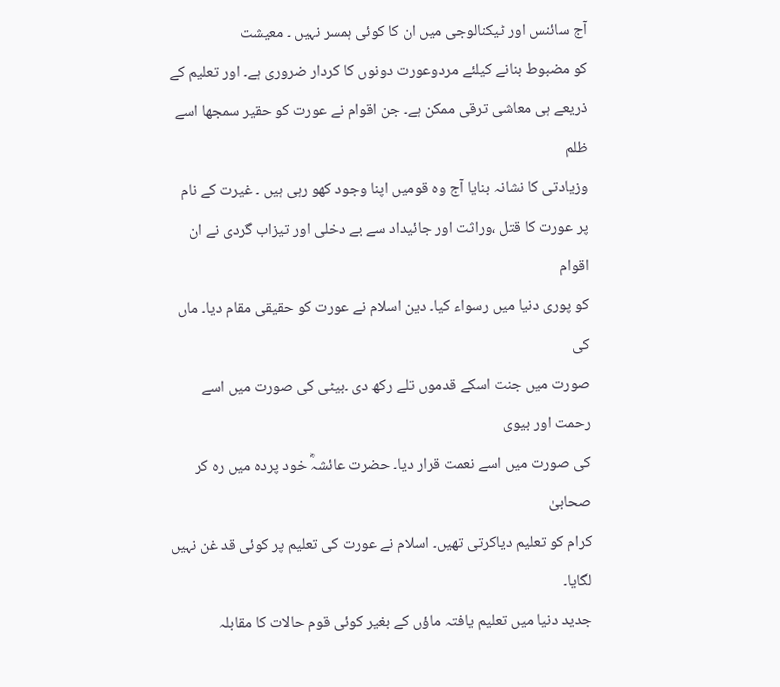آج سائنس اور ٹیکنالوجی میں ان کا کوئی ہمسر نہیں ۔ معیشت
کو مضبوط بنانے کیلئے مردوعورت دونوں کا کردار ضروری ہے۔ اور تعلیم کے
ذریعے ہی معاشی ترقی ممکن ہے۔ جن اقوام نے عورت کو حقیر سمجھا اسے ظلم
وزیادتی کا نشانہ بنایا آج وہ قومیں اپنا وجود کھو رہی ہیں ۔ غیرت کے نام
پر عورت کا قتل ،وراثت اور جائیداد سے بے دخلی اور تیزاب گردی نے ان اقوام
کو پوری دنیا میں رسواء کیا۔ دین اسلام نے عورت کو حقیقی مقام دیا۔ ماں کی
صورت میں جنت اسکے قدموں تلے رکھ دی ۔بیٹی کی صورت میں اسے رحمت اور بیوی
کی صورت میں اسے نعمت قرار دیا۔ حضرت عائشہؓ خود پردہ میں رہ کر صحابیٰ
کرام کو تعلیم دیاکرتی تھیں۔ اسلام نے عورت کی تعلیم پر کوئی قد غن نہیں
لگایا۔
جدید دنیا میں تعلیم یافتہ ماؤں کے بغیر کوئی قوم حالات کا مقابلہ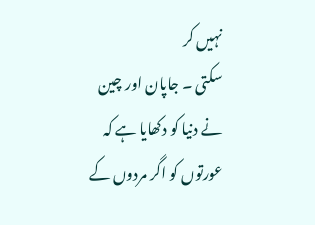نہیں کر
سکتی ۔ جاپان اور چین نے دنیا کو دکھایا ہے کہ عورتوں کو اگر مردوں کے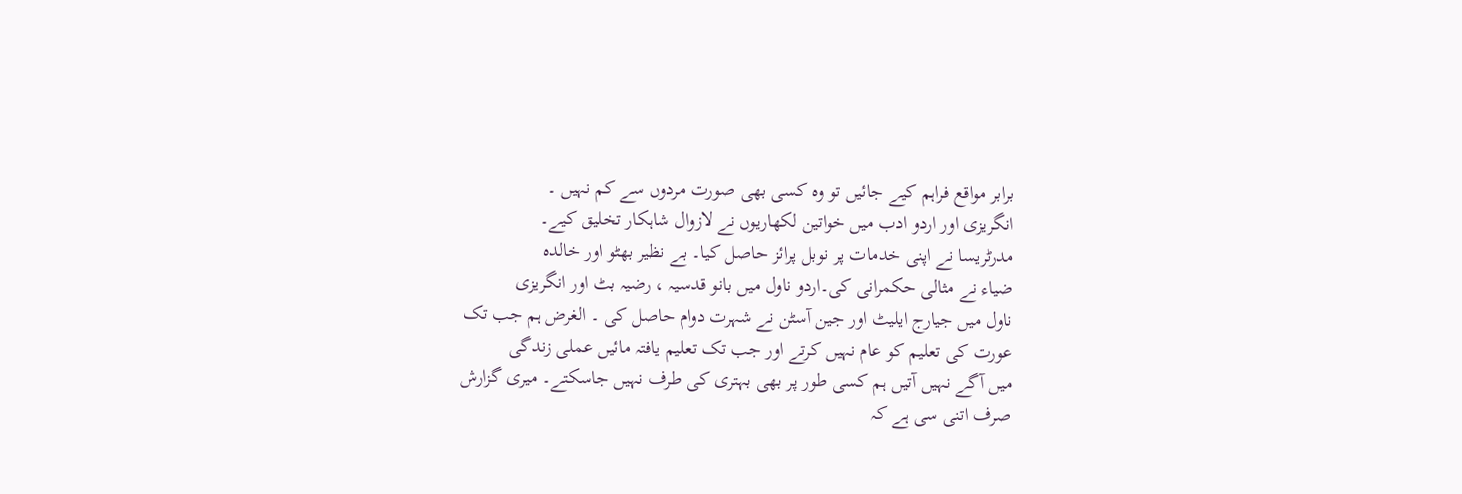برابر مواقع فراہم کیے جائیں تو وہ کسی بھی صورت مردوں سے کم نہیں ۔
انگریزی اور اردو ادب میں خواتین لکھاریوں نے لازوال شاہکار تخلیق کیے۔
مدرٹریسا نے اپنی خدمات پر نوبل پرائز حاصل کیا۔ بے نظیر بھٹو اور خالدہ
ضیاء نے مثالی حکمرانی کی۔اردو ناول میں بانو قدسیہ ، رضیہ بٹ اور انگریزی
ناول میں جیارج ایلیٹ اور جین آسٹن نے شہرت دوام حاصل کی ۔ الغرض ہم جب تک
عورت کی تعلیم کو عام نہیں کرتے اور جب تک تعلیم یافتہ مائیں عملی زندگی
میں آگے نہیں آتیں ہم کسی طور پر بھی بہتری کی طرف نہیں جاسکتے۔ میری گزارش
صرف اتنی سی ہے کہ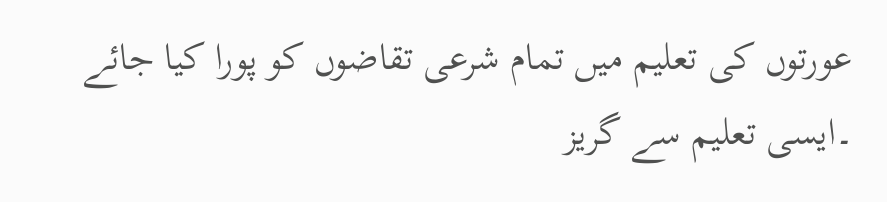عورتوں کی تعلیم میں تمام شرعی تقاضوں کو پورا کیا جائے
۔ایسی تعلیم سے گریز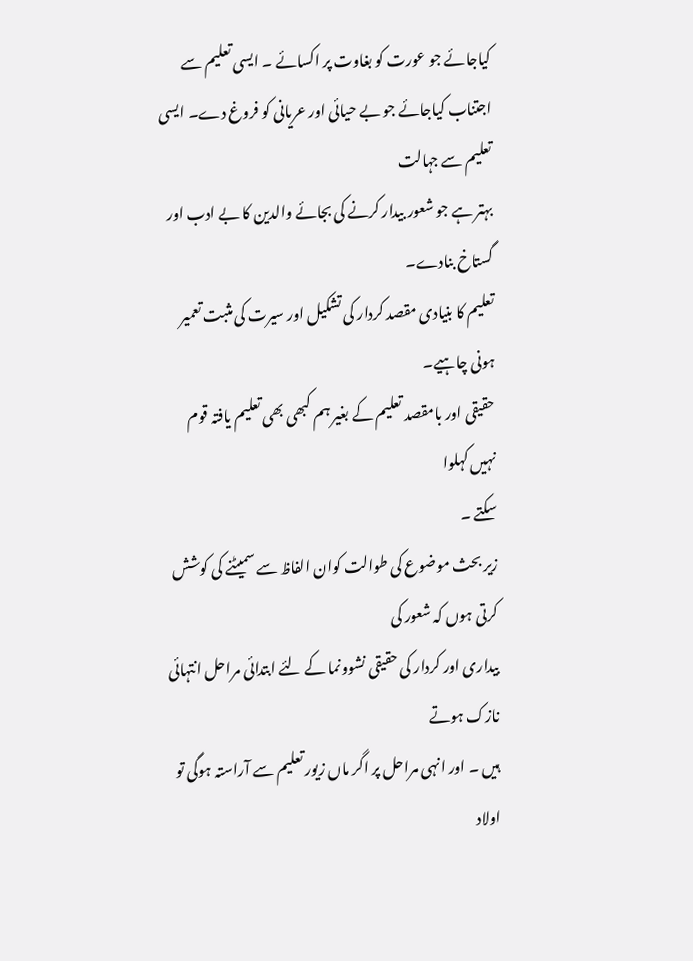کیاجائے جو عورت کو بغاوت پر اکسائے ۔ ایسی تعلیم سے
اجتناب کیاجائے جو بے حیائی اور عریانی کو فروغ دے۔ ایسی تعلیم سے جہالت
بہتر ہے جو شعور بیدار کرنے کی بجائے والدین کا بے ادب اور گستاخ بنادے۔
تعلیم کا بنیادی مقصد کردار کی تشکیل اور سیرت کی مثبت تعمیر ہونی چاہیے۔
حقیقی اور بامقصد تعلیم کے بغیر ہم کبھی بھی تعلیم یافتہ قوم نہیں کہلوا
سکتے ۔
زیر بحث موضوع کی طوالت کوان الفاظ سے سمیٹنے کی کوشش کرتی ہوں کہ شعور کی
بیداری اور کردار کی حقیقی نشوونما کے لئے ابتدائی مراحل انتہائی نازک ہوتے
ہیں ۔ اور انہی مراحل پر اگر ماں زیور تعلیم سے آراستہ ہوگی تو اولاد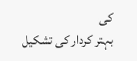کی
بہتر کردار کی تشکیل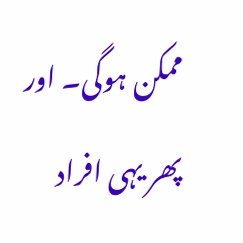ممکن ہوگی۔ اور پھر یہی افراد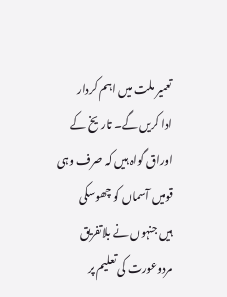تعمیر ملت میں اہم کردار
ادا کریں گے۔ تاریخ کے اوراق گواہ ہیں کہ صرف وہی قومیں آسماں کو چھوسکی
ہیں جنہوں نے بلاتفریق مردوعورت کی تعلیم پر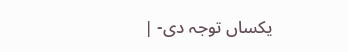یکساں توجہ دی- |